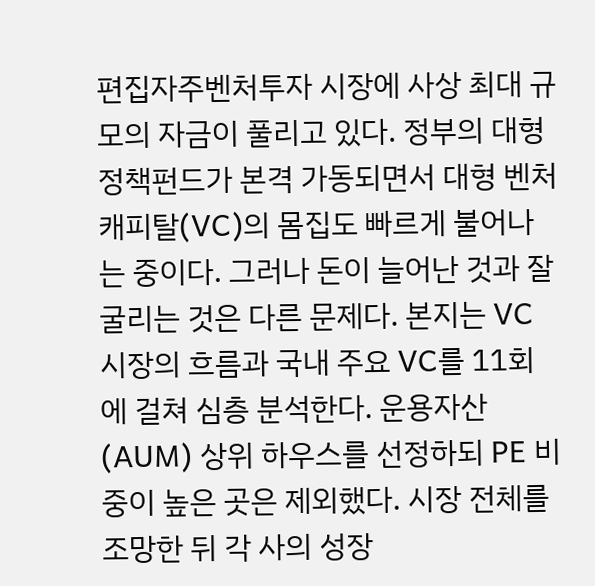편집자주벤처투자 시장에 사상 최대 규모의 자금이 풀리고 있다. 정부의 대형 정책펀드가 본격 가동되면서 대형 벤처캐피탈(VC)의 몸집도 빠르게 불어나는 중이다. 그러나 돈이 늘어난 것과 잘 굴리는 것은 다른 문제다. 본지는 VC 시장의 흐름과 국내 주요 VC를 11회에 걸쳐 심층 분석한다. 운용자산(AUM) 상위 하우스를 선정하되 PE 비중이 높은 곳은 제외했다. 시장 전체를 조망한 뒤 각 사의 성장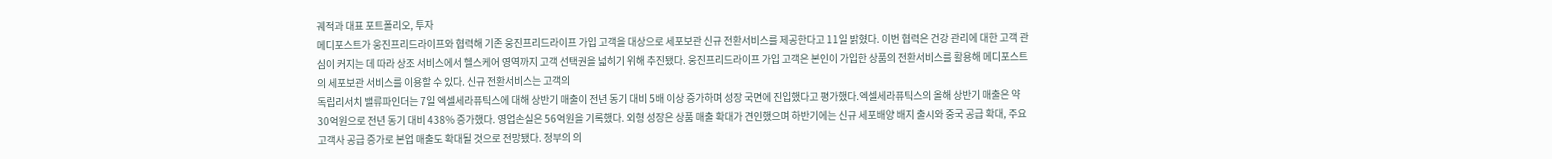궤적과 대표 포트폴리오, 투자
메디포스트가 웅진프리드라이프와 협력해 기존 웅진프리드라이프 가입 고객을 대상으로 세포보관 신규 전환서비스를 제공한다고 11일 밝혔다. 이번 협력은 건강 관리에 대한 고객 관심이 커지는 데 따라 상조 서비스에서 헬스케어 영역까지 고객 선택권을 넓히기 위해 추진됐다. 웅진프리드라이프 가입 고객은 본인이 가입한 상품의 전환서비스를 활용해 메디포스트의 세포보관 서비스를 이용할 수 있다. 신규 전환서비스는 고객의
독립리서치 밸류파인더는 7일 엑셀세라퓨틱스에 대해 상반기 매출이 전년 동기 대비 5배 이상 증가하며 성장 국면에 진입했다고 평가했다.엑셀세라퓨틱스의 올해 상반기 매출은 약 30억원으로 전년 동기 대비 438% 증가했다. 영업손실은 56억원을 기록했다. 외형 성장은 상품 매출 확대가 견인했으며 하반기에는 신규 세포배양 배지 출시와 중국 공급 확대, 주요 고객사 공급 증가로 본업 매출도 확대될 것으로 전망됐다. 정부의 의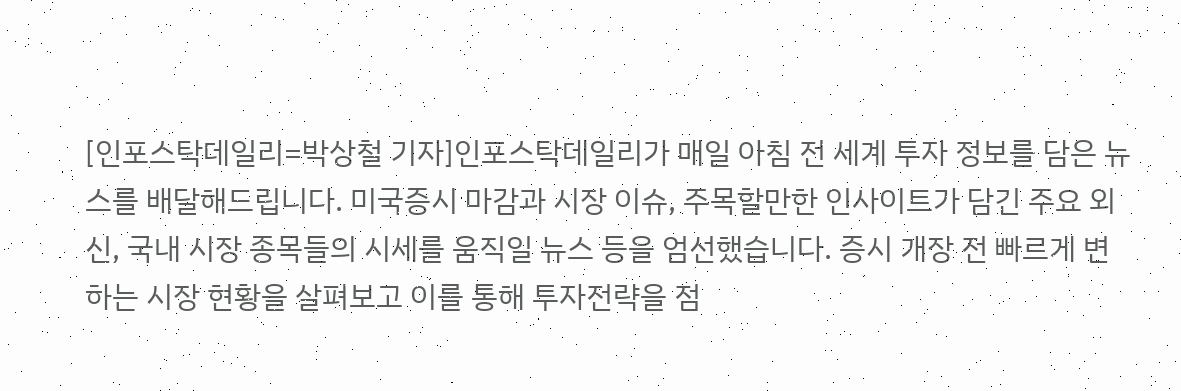[인포스탁데일리=박상철 기자]인포스탁데일리가 매일 아침 전 세계 투자 정보를 담은 뉴스를 배달해드립니다. 미국증시 마감과 시장 이슈, 주목할만한 인사이트가 담긴 주요 외신, 국내 시장 종목들의 시세를 움직일 뉴스 등을 엄선했습니다. 증시 개장 전 빠르게 변하는 시장 현황을 살펴보고 이를 통해 투자전략을 점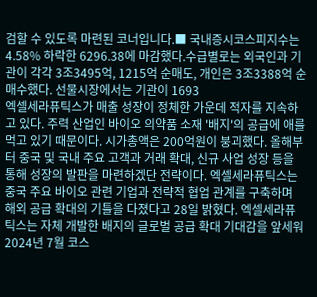검할 수 있도록 마련된 코너입니다.■ 국내증시코스피지수는 4.58% 하락한 6296.38에 마감했다.수급별로는 외국인과 기관이 각각 3조3495억, 1215억 순매도, 개인은 3조3388억 순매수했다. 선물시장에서는 기관이 1693
엑셀세라퓨틱스가 매출 성장이 정체한 가운데 적자를 지속하고 있다. 주력 산업인 바이오 의약품 소재 '배지'의 공급에 애를 먹고 있기 때문이다. 시가총액은 200억원이 붕괴했다. 올해부터 중국 및 국내 주요 고객과 거래 확대, 신규 사업 성장 등을 통해 성장의 발판을 마련하겠단 전략이다. 엑셀세라퓨틱스는 중국 주요 바이오 관련 기업과 전략적 협업 관계를 구축하며 해외 공급 확대의 기틀을 다졌다고 28일 밝혔다. 엑셀세라퓨틱스는 자체 개발한 배지의 글로벌 공급 확대 기대감을 앞세워 2024년 7월 코스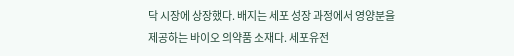닥 시장에 상장했다. 배지는 세포 성장 과정에서 영양분을 제공하는 바이오 의약품 소재다. 세포유전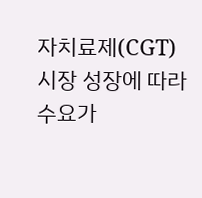자치료제(CGT) 시장 성장에 따라 수요가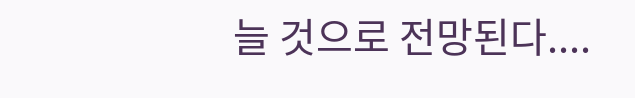늘 것으로 전망된다....